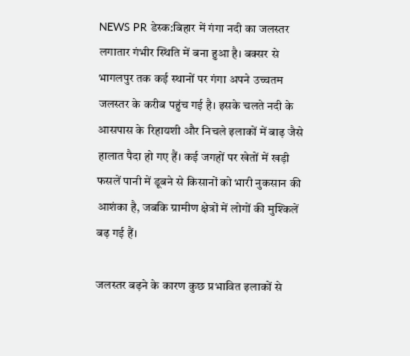NEWS PR डेस्क:बिहार में गंगा नदी का जलस्तर लगातार गंभीर स्थिति में बना हुआ है। बक्सर से भागलपुर तक कई स्थानों पर गंगा अपने उच्चतम जलस्तर के करीब पहुंच गई है। इसके चलते नदी के आसपास के रिहायशी और निचले इलाकों में बाढ़ जैसे हालात पैदा हो गए हैं। कई जगहों पर खेतों में खड़ी फसलें पानी में डूबने से किसानों को भारी नुकसान की आशंका है, जबकि ग्रामीण क्षेत्रों में लोगों की मुश्किलें बढ़ गई हैं।

जलस्तर बढ़ने के कारण कुछ प्रभावित इलाकों से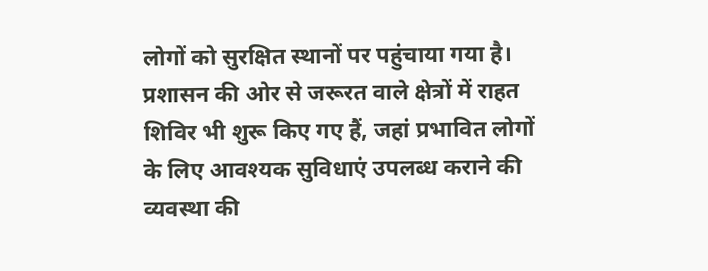लोगों को सुरक्षित स्थानों पर पहुंचाया गया है। प्रशासन की ओर से जरूरत वाले क्षेत्रों में राहत शिविर भी शुरू किए गए हैं, जहां प्रभावित लोगों के लिए आवश्यक सुविधाएं उपलब्ध कराने की व्यवस्था की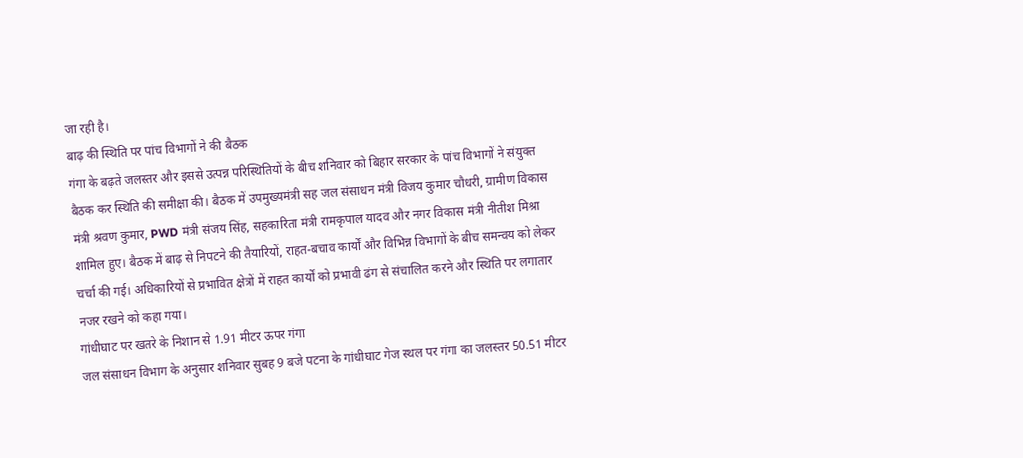जा रही है।
बाढ़ की स्थिति पर पांच विभागों ने की बैठक
गंगा के बढ़ते जलस्तर और इससे उत्पन्न परिस्थितियों के बीच शनिवार को बिहार सरकार के पांच विभागों ने संयुक्त बैठक कर स्थिति की समीक्षा की। बैठक में उपमुख्यमंत्री सह जल संसाधन मंत्री विजय कुमार चौधरी, ग्रामीण विकास मंत्री श्रवण कुमार, PWD मंत्री संजय सिंह, सहकारिता मंत्री रामकृपाल यादव और नगर विकास मंत्री नीतीश मिश्रा शामिल हुए। बैठक में बाढ़ से निपटने की तैयारियों, राहत-बचाव कार्यों और विभिन्न विभागों के बीच समन्वय को लेकर चर्चा की गई। अधिकारियों से प्रभावित क्षेत्रों में राहत कार्यों को प्रभावी ढंग से संचालित करने और स्थिति पर लगातार नजर रखने को कहा गया।
गांधीघाट पर खतरे के निशान से 1.91 मीटर ऊपर गंगा
जल संसाधन विभाग के अनुसार शनिवार सुबह 9 बजे पटना के गांधीघाट गेज स्थल पर गंगा का जलस्तर 50.51 मीटर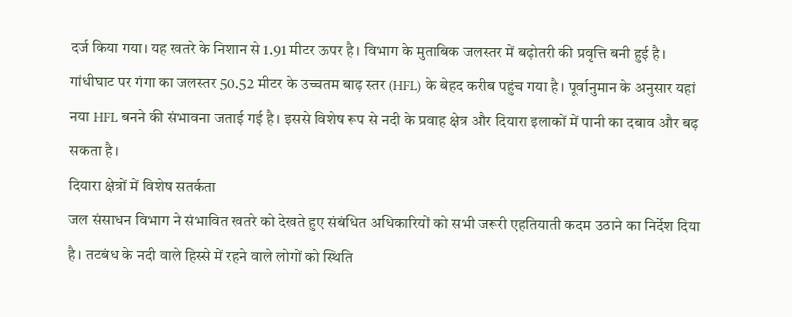दर्ज किया गया। यह खतरे के निशान से 1.91 मीटर ऊपर है। विभाग के मुताबिक जलस्तर में बढ़ोतरी की प्रवृत्ति बनी हुई है। गांधीघाट पर गंगा का जलस्तर 50.52 मीटर के उच्चतम बाढ़ स्तर (HFL) के बेहद करीब पहुंच गया है। पूर्वानुमान के अनुसार यहां नया HFL बनने की संभावना जताई गई है। इससे विशेष रूप से नदी के प्रवाह क्षेत्र और दियारा इलाकों में पानी का दबाव और बढ़ सकता है।
दियारा क्षेत्रों में विशेष सतर्कता
जल संसाधन विभाग ने संभावित खतरे को देखते हुए संबंधित अधिकारियों को सभी जरूरी एहतियाती कदम उठाने का निर्देश दिया है। तटबंध के नदी वाले हिस्से में रहने वाले लोगों को स्थिति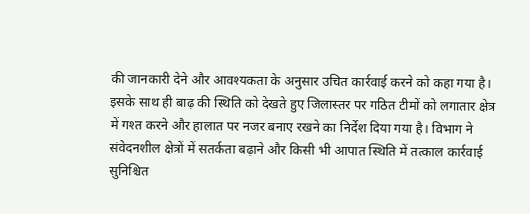की जानकारी देने और आवश्यकता के अनुसार उचित कार्रवाई करने को कहा गया है।
इसके साथ ही बाढ़ की स्थिति को देखते हुए जिलास्तर पर गठित टीमों को लगातार क्षेत्र में गश्त करने और हालात पर नजर बनाए रखने का निर्देश दिया गया है। विभाग ने संवेदनशील क्षेत्रों में सतर्कता बढ़ाने और किसी भी आपात स्थिति में तत्काल कार्रवाई सुनिश्चित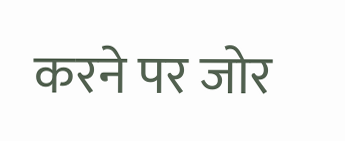करने पर जोर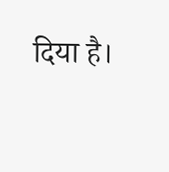दिया है।